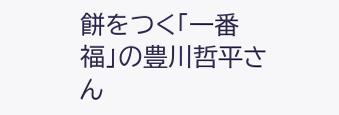餅をつく「一番福」の豊川哲平さん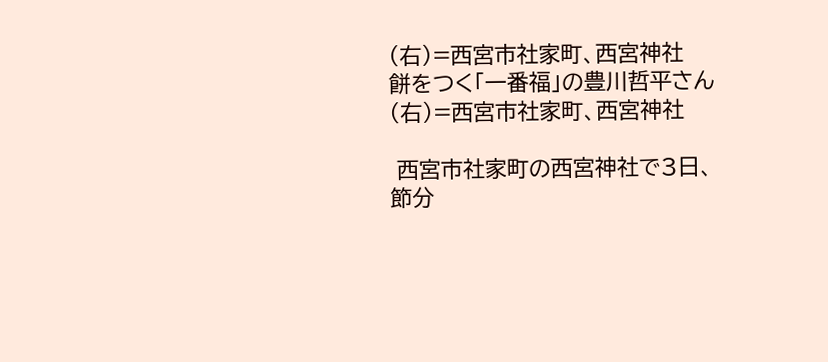(右)=西宮市社家町、西宮神社
餅をつく「一番福」の豊川哲平さん(右)=西宮市社家町、西宮神社

 西宮市社家町の西宮神社で3日、節分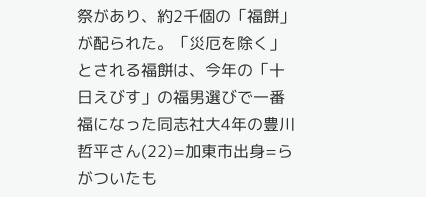祭があり、約2千個の「福餅」が配られた。「災厄を除く」とされる福餅は、今年の「十日えびす」の福男選びで一番福になった同志社大4年の豊川哲平さん(22)=加東市出身=らがついたも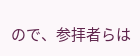ので、参拝者らは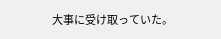大事に受け取っていた。